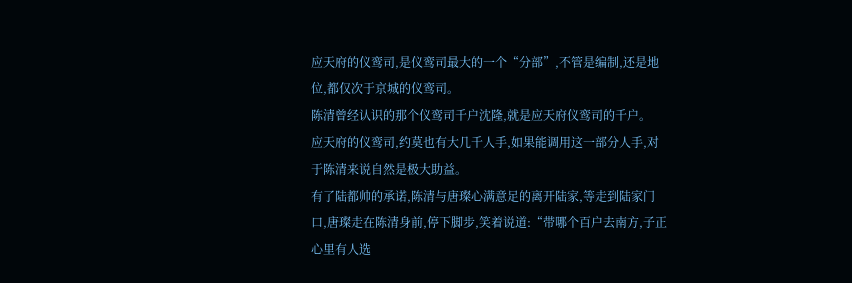应天府的仪鸾司,是仪鸾司最大的一个“分部”,不管是编制,还是地位,都仅次于京城的仪鸾司。
陈清曾经认识的那个仪鸾司千户沈隆,就是应天府仪鸾司的千户。
应天府的仪鸾司,约莫也有大几千人手,如果能调用这一部分人手,对于陈清来说自然是极大助益。
有了陆都帅的承诺,陈清与唐璨心满意足的离开陆家,等走到陆家门口,唐璨走在陈清身前,停下脚步,笑着说道:“带哪个百户去南方,子正心里有人选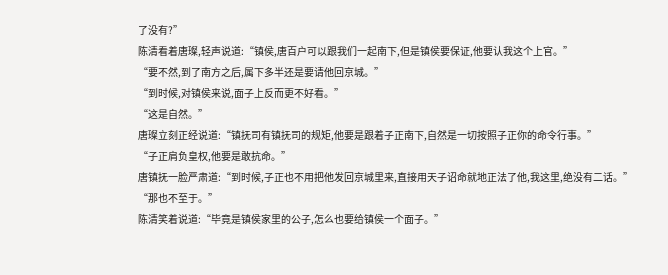了没有?”
陈清看着唐璨,轻声说道:“镇侯,唐百户可以跟我们一起南下,但是镇侯要保证,他要认我这个上官。”
“要不然,到了南方之后,属下多半还是要请他回京城。”
“到时候,对镇侯来说,面子上反而更不好看。”
“这是自然。”
唐璨立刻正经说道:“镇抚司有镇抚司的规矩,他要是跟着子正南下,自然是一切按照子正你的命令行事。”
“子正肩负皇权,他要是敢抗命。”
唐镇抚一脸严肃道:“到时候,子正也不用把他发回京城里来,直接用天子诏命就地正法了他,我这里,绝没有二话。”
“那也不至于。”
陈清笑着说道:“毕竟是镇侯家里的公子,怎么也要给镇侯一个面子。”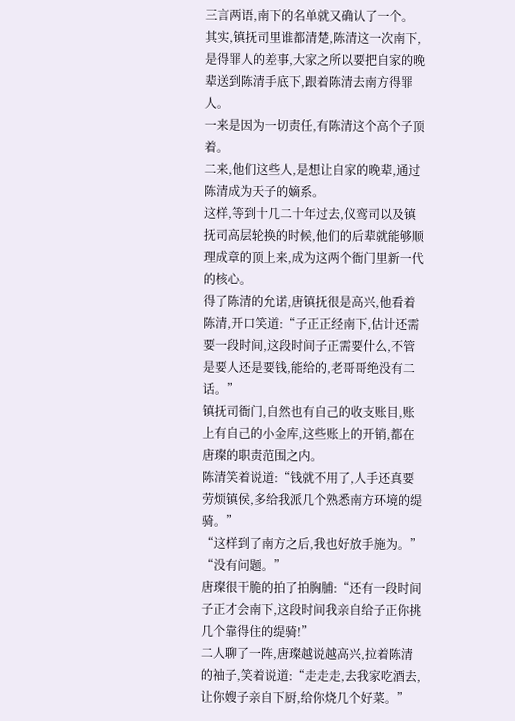三言两语,南下的名单就又确认了一个。
其实,镇抚司里谁都清楚,陈清这一次南下,是得罪人的差事,大家之所以要把自家的晚辈送到陈清手底下,跟着陈清去南方得罪人。
一来是因为一切责任,有陈清这个高个子顶着。
二来,他们这些人,是想让自家的晚辈,通过陈清成为天子的嫡系。
这样,等到十几二十年过去,仪鸾司以及镇抚司高层轮换的时候,他们的后辈就能够顺理成章的顶上来,成为这两个衙门里新一代的核心。
得了陈清的允诺,唐镇抚很是高兴,他看着陈清,开口笑道:“子正正经南下,估计还需要一段时间,这段时间子正需要什么,不管是要人还是要钱,能给的,老哥哥绝没有二话。”
镇抚司衙门,自然也有自己的收支账目,账上有自己的小金库,这些账上的开销,都在唐璨的职责范围之内。
陈清笑着说道:“钱就不用了,人手还真要劳烦镇侯,多给我派几个熟悉南方环境的缇骑。”
“这样到了南方之后,我也好放手施为。”
“没有问题。”
唐璨很干脆的拍了拍胸脯:“还有一段时间子正才会南下,这段时间我亲自给子正你挑几个靠得住的缇骑!”
二人聊了一阵,唐璨越说越高兴,拉着陈清的袖子,笑着说道:“走走走,去我家吃酒去,让你嫂子亲自下厨,给你烧几个好菜。”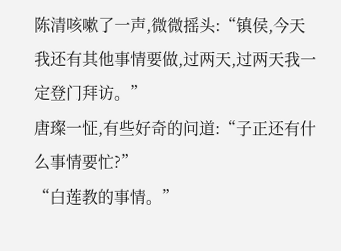陈清咳嗽了一声,微微摇头:“镇侯,今天我还有其他事情要做,过两天,过两天我一定登门拜访。”
唐璨一怔,有些好奇的问道:“子正还有什么事情要忙?”
“白莲教的事情。”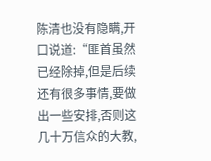陈清也没有隐瞒,开口说道:“匪首虽然已经除掉,但是后续还有很多事情,要做出一些安排,否则这几十万信众的大教,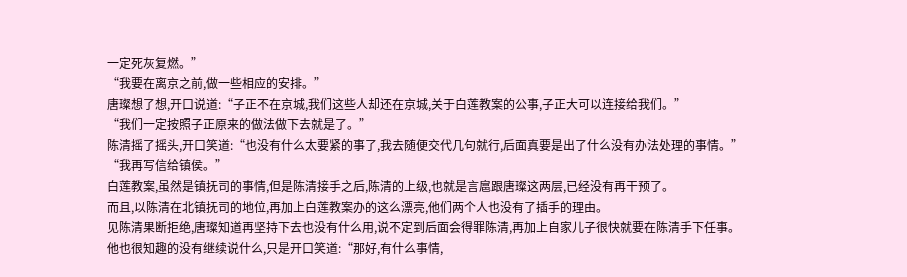一定死灰复燃。”
“我要在离京之前,做一些相应的安排。”
唐璨想了想,开口说道:“子正不在京城,我们这些人却还在京城,关于白莲教案的公事,子正大可以连接给我们。”
“我们一定按照子正原来的做法做下去就是了。”
陈清摇了摇头,开口笑道:“也没有什么太要紧的事了,我去随便交代几句就行,后面真要是出了什么没有办法处理的事情。”
“我再写信给镇侯。”
白莲教案,虽然是镇抚司的事情,但是陈清接手之后,陈清的上级,也就是言扈跟唐璨这两层,已经没有再干预了。
而且,以陈清在北镇抚司的地位,再加上白莲教案办的这么漂亮,他们两个人也没有了插手的理由。
见陈清果断拒绝,唐璨知道再坚持下去也没有什么用,说不定到后面会得罪陈清,再加上自家儿子很快就要在陈清手下任事。
他也很知趣的没有继续说什么,只是开口笑道:“那好,有什么事情,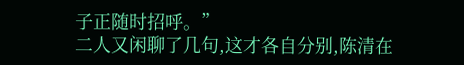子正随时招呼。”
二人又闲聊了几句,这才各自分别,陈清在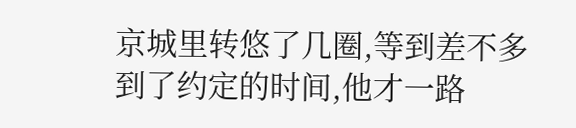京城里转悠了几圈,等到差不多到了约定的时间,他才一路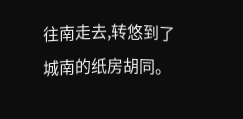往南走去,转悠到了城南的纸房胡同。